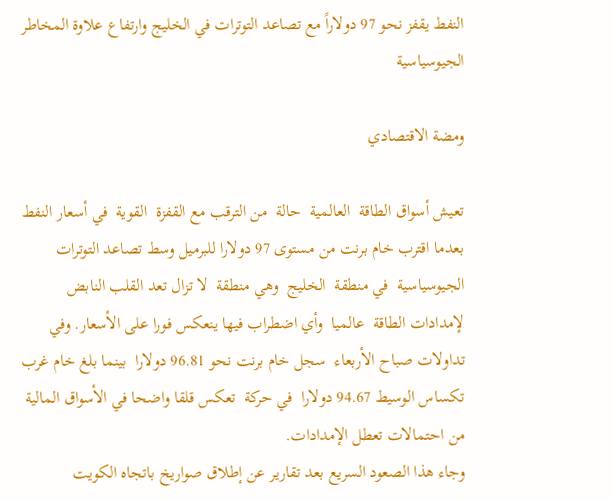النفط يقفز نحو 97 دولاراً مع تصاعد التوترات في الخليج وارتفاع علاوة المخاطر الجيوسياسية

ومضة الاقتصادي

تعيش أسواق الطاقة  العالمية  حالة  من الترقب مع القفزة  القوية  في أسعار النفط  بعدما اقترب خام برنت من مستوى 97 دولارا للبرميل وسط تصاعد التوترات الجيوسياسية  في منطقة  الخليج  وهي منطقة  لا تزال تعد القلب النابض لإمدادات الطاقة  عالميا  وأي اضطراب فيها ينعكس فورا على الأسعار. وفي تداولات صباح الأربعاء  سجل خام برنت نحو 96.81 دولارا  بينما بلغ خام غرب تكساس الوسيط 94.67 دولارا  في حركة  تعكس قلقا واضحا في الأسواق المالية  من احتمالات تعطل الإمدادات.
وجاء هذا الصعود السريع بعد تقارير عن إطلاق صواريخ باتجاه الكويت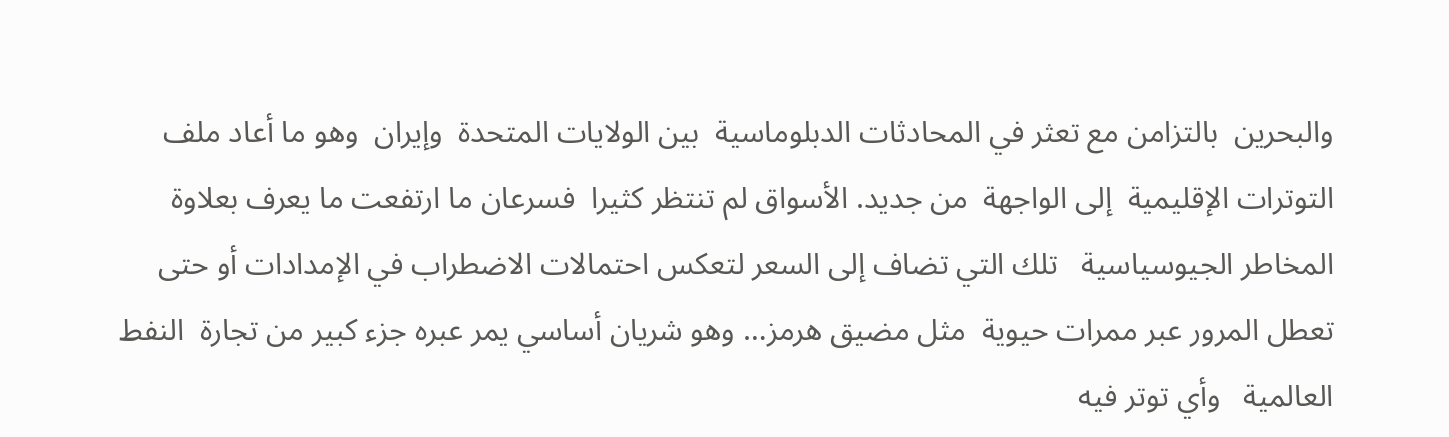والبحرين  بالتزامن مع تعثر في المحادثات الدبلوماسية  بين الولايات المتحدة  وإيران  وهو ما أعاد ملف التوترات الإقليمية  إلى الواجهة  من جديد. الأسواق لم تنتظر كثيرا  فسرعان ما ارتفعت ما يعرف بعلاوة  المخاطر الجيوسياسية   تلك التي تضاف إلى السعر لتعكس احتمالات الاضطراب في الإمدادات أو حتى تعطل المرور عبر ممرات حيوية  مثل مضيق هرمز… وهو شريان أساسي يمر عبره جزء كبير من تجارة  النفط العالمية   وأي توتر فيه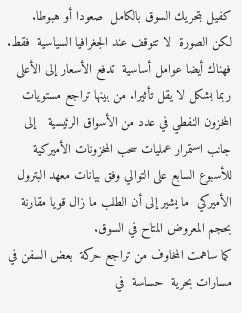كفيل بتحريك السوق بالكامل  صعودا أو هبوطا.
لكن الصورة  لا تتوقف عند الجغرافيا السياسية  فقط. فهناك أيضا عوامل أساسية  تدفع الأسعار إلى الأعلى  ربما بشكل لا يقل تأثيرا. من بينها تراجع مستويات المخزون النفطي في عدد من الأسواق الرئيسية   إلى جانب استمرار عمليات سحب المخزونات الأميركية  للأسبوع السابع على التوالي وفق بيانات معهد البترول الأميركي  ما يشير إلى أن الطلب ما زال قويا مقارنة  بحجم المعروض المتاح في السوق.
كما ساهمت المخاوف من تراجع حركة  بعض السفن في مسارات بحرية  حساسة  في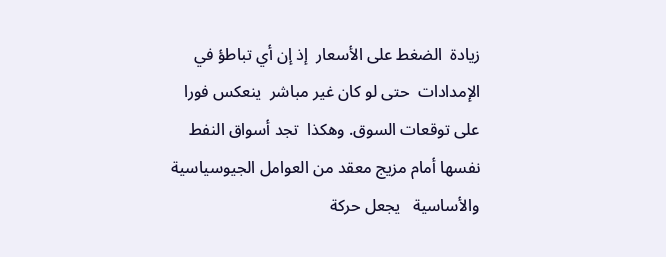زيادة  الضغط على الأسعار  إذ إن أي تباطؤ في الإمدادات  حتى لو كان غير مباشر  ينعكس فورا على توقعات السوق. وهكذا  تجد أسواق النفط نفسها أمام مزيج معقد من العوامل الجيوسياسية  والأساسية   يجعل حركة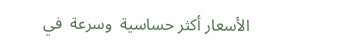الأسعار أكثر حساسية  وسرعة  في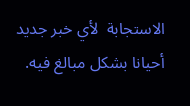الاستجابة  لأي خبر جديد  أحيانا بشكل مبالغ فيه.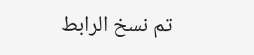تم نسخ الرابط